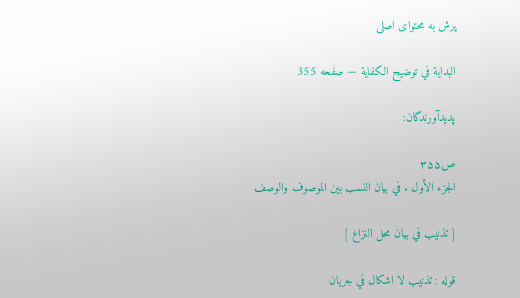پرش به محتوای اصلی

البداية في توضيح الكفاية — صفحه 355

پدیدآورندگان:

ص۳۵۵
الجزء الأول . في بيان النسب بين الموصوف والوصف

[ تذنيب في بيان محل النزاع ]

قوله : تذنيب لا اشكال في جريان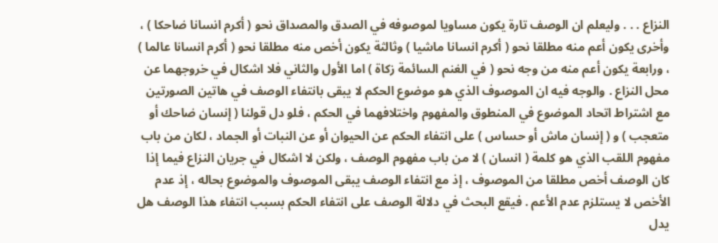النزاع . . . وليعلم ان الوصف تارة يكون مساويا لموصوفه في الصدق والمصداق نحو ( أكرم انسانا ضاحكا ) ، وأخرى يكون أعم منه مطلقا نحو ( أكرم انسانا ماشيا ) وثالثة يكون أخص منه مطلقا نحو ( أكرم انسانا عالما ) ، ورابعة يكون أعم منه من وجه نحو ( في الغنم السائمة زكاة ) اما الأول والثاني فلا اشكال في خروجهما عن محل النزاع . والوجه فيه ان الموصوف الذي هو موضوع الحكم لا يبقى بانتفاء الوصف في هاتين الصورتين مع اشتراط اتحاد الموضوع في المنطوق والمفهوم واختلافهما في الحكم ، فلو دل قولنا ( إنسان ضاحك أو متعجب ) و ( إنسان ماش أو حساس ) على انتفاء الحكم عن الحيوان أو عن النبات أو الجماد ، لكان من باب مفهوم اللقب الذي هو كلمة ( انسان ) لا من باب مفهوم الوصف ، ولكن لا اشكال في جريان النزاع فيما إذا كان الوصف أخص مطلقا من الموصوف ، إذ مع انتفاء الوصف يبقى الموصوف والموضوع بحاله ، إذ عدم الأخص لا يستلزم عدم الأعم . فيقع البحث في دلالة الوصف على انتفاء الحكم بسبب انتفاء هذا الوصف هل يدل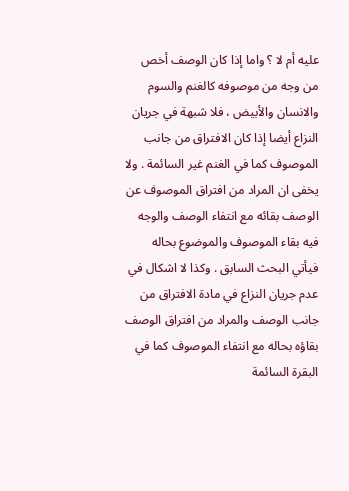عليه أم لا ؟ واما إذا كان الوصف أخص من وجه من موصوفه كالغنم والسوم والانسان والأبيض ، فلا شبهة في جريان النزاع أيضا إذا كان الافتراق من جانب الموصوف كما في الغنم غير السائمة . ولا يخفى ان المراد من افتراق الموصوف عن الوصف بقائه مع انتفاء الوصف والوجه فيه بقاء الموصوف والموضوع بحاله فيأتي البحث السابق . وكذا لا اشكال في عدم جريان النزاع في مادة الافتراق من جانب الوصف والمراد من افتراق الوصف بقاؤه بحاله مع انتفاء الموصوف كما في البقرة السائمة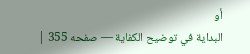أو
البداية في توضيح الكفاية — صفحه 355 |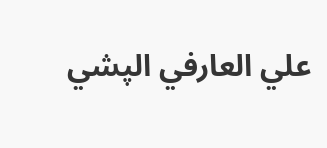علي العارفي الپشي